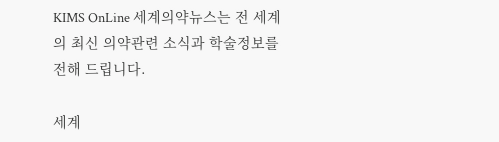KIMS OnLine 세계의약뉴스는 전 세계의 최신 의약관련 소식과 학술정보를 전해 드립니다.

세계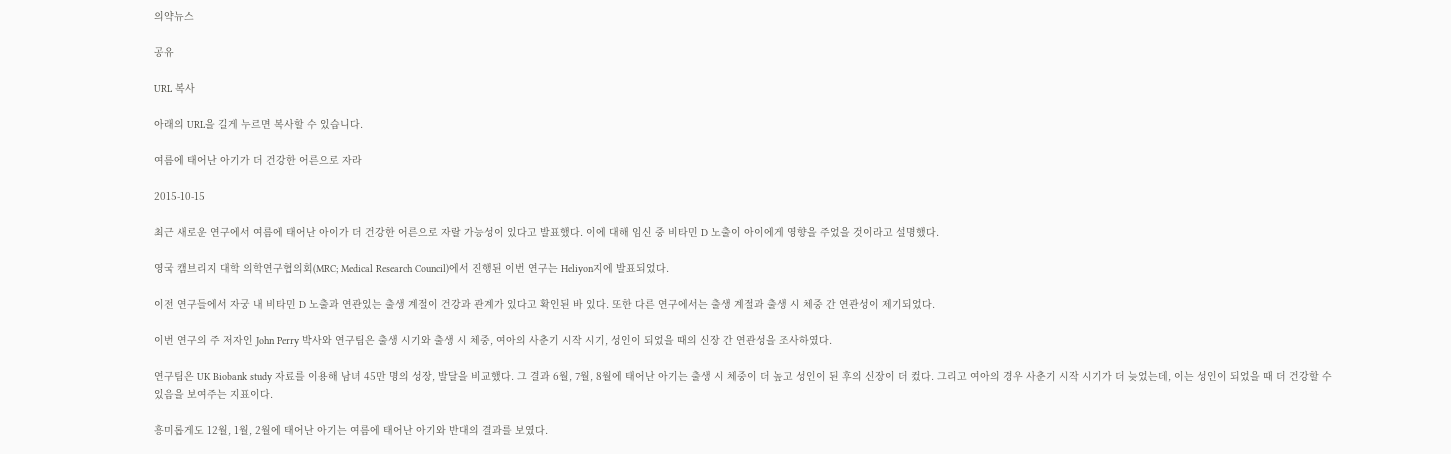의약뉴스

공유

URL 복사

아래의 URL을 길게 누르면 복사할 수 있습니다.

여름에 태어난 아기가 더 건강한 어른으로 자라

2015-10-15

최근 새로운 연구에서 여름에 태어난 아이가 더 건강한 어른으로 자랄 가능성이 있다고 발표했다. 이에 대해 임신 중 비타민 D 노출이 아이에게 영향을 주었을 것이라고 설명했다.

영국 캠브리지 대학 의학연구협의회(MRC; Medical Research Council)에서 진행된 이번 연구는 Heliyon지에 발표되었다.

이전 연구들에서 자궁 내 비타민 D 노출과 연관있는 출생 계절이 건강과 관계가 있다고 확인된 바 있다. 또한 다른 연구에서는 출생 계절과 출생 시 체중 간 연관성이 제기되었다.

이번 연구의 주 저자인 John Perry 박사와 연구팀은 출생 시기와 출생 시 체중, 여아의 사춘기 시작 시기, 성인이 되었을 때의 신장 간 연관성을 조사하였다.

연구팀은 UK Biobank study 자료를 이용해 남녀 45만 명의 성장, 발달을 비교했다. 그 결과 6월, 7월, 8월에 태어난 아기는 출생 시 체중이 더 높고 성인이 된 후의 신장이 더 컸다. 그리고 여아의 경우 사춘기 시작 시기가 더 늦었는데, 이는 성인이 되었을 때 더 건강할 수 있음을 보여주는 지표이다.

흥미롭게도 12월, 1월, 2월에 태어난 아기는 여름에 태어난 아기와 반대의 결과를 보였다.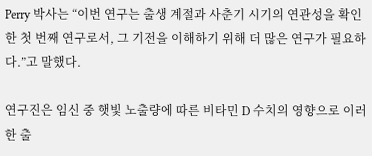Perry 박사는 “이번 연구는 출생 계절과 사춘기 시기의 연관성을 확인한 첫 번째 연구로서, 그 기전을 이해하기 위해 더 많은 연구가 필요하다.”고 말했다.

연구진은 임신 중 햇빛 노출량에 따른 비타민 D 수치의 영향으로 이러한 출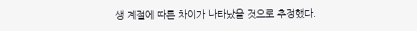생 계절에 따른 차이가 나타났을 것으로 추정했다.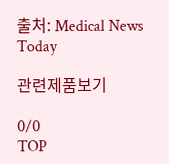출처: Medical News Today

관련제품보기

0/0
TOP